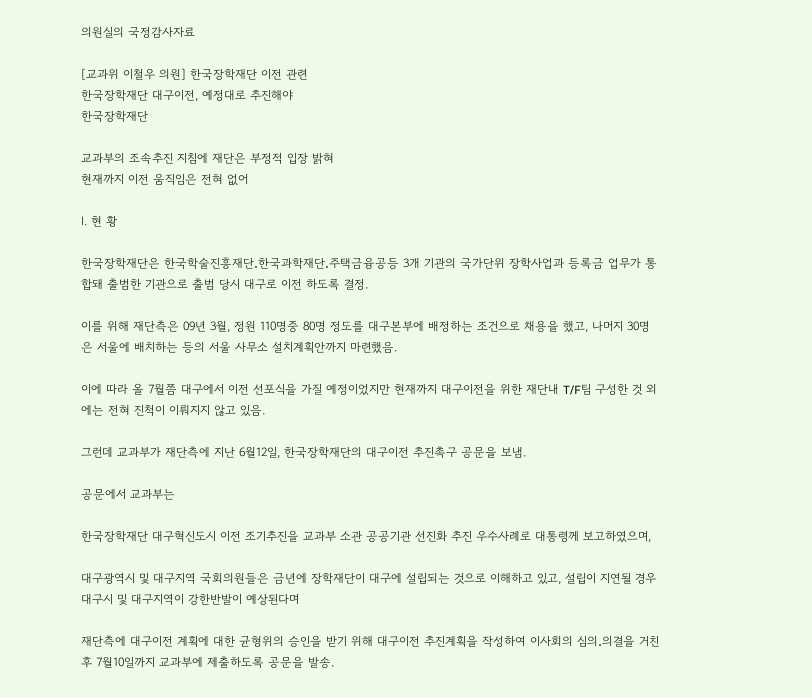의원실의 국정감사자료

[교과위 이철우 의원] 한국장학재단 이전 관련
한국장학재단 대구이전, 예정대로 추진해야
한국장학재단

교과부의 조속추진 지침에 재단은 부정적 입장 밝혀
현재까지 이전 움직임은 전혀 없어

Ⅰ. 현 황

한국장학재단은 한국학술진흥재단․한국과학재단․주택금융공등 3개 기관의 국가단위 장학사업과 등록금 업무가 통합돼 출범한 기관으로 출범 당시 대구로 이전 하도록 결정.

이를 위해 재단측은 09년 3월, 정원 110명중 80명 정도를 대구본부에 배정하는 조건으로 채용을 했고, 나머지 30명은 서울에 배치하는 등의 서울 사무소 설치계획안까지 마련했음.

이에 따라 올 7월쯤 대구에서 이전 선포식을 가질 예정이었지만 현재까지 대구이전을 위한 재단내 T/F팀 구성한 것 외에는 전혀 진척이 이뤄지지 않고 있음.

그런데 교과부가 재단측에 지난 6월12일, 한국장학재단의 대구이전 추진촉구 공문을 보냄.

공문에서 교과부는

한국장학재단 대구혁신도시 이전 조기추진을 교과부 소관 공공기관 선진화 추진 우수사례로 대통령께 보고하였으며,

대구광역시 및 대구지역 국회의원들은 금년에 장학재단이 대구에 설립되는 것으로 이해하고 있고, 설립이 지연될 경우 대구시 및 대구지역이 강한반발이 예상된다며

재단측에 대구이전 계획에 대한 균형위의 승인을 받기 위해 대구이전 추진계획을 작성하여 이사회의 심의․의결을 거친후 7월10일까지 교과부에 제출하도록 공문을 발송.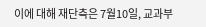이에 대해 재단측은 7월10일, 교과부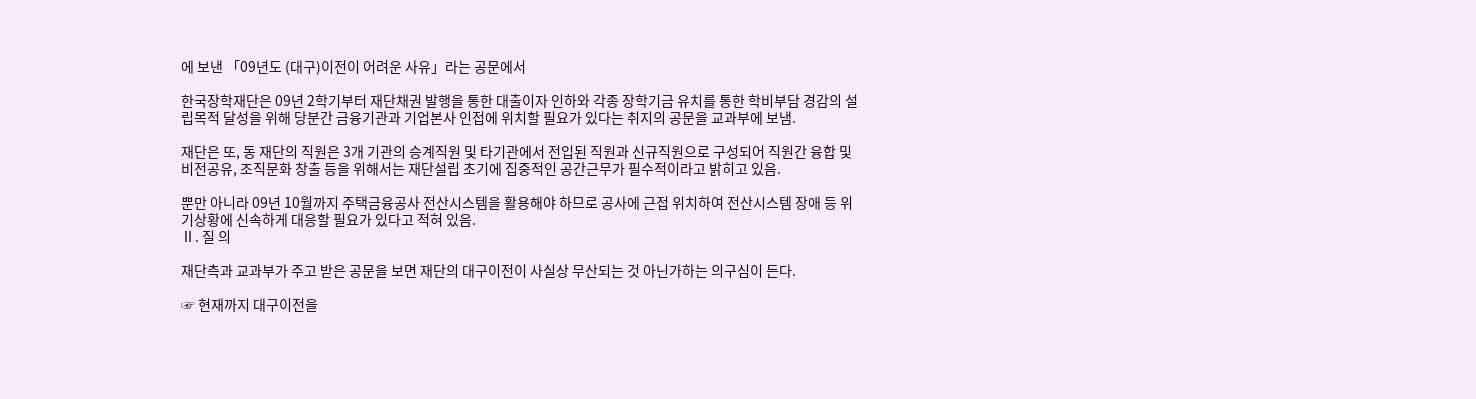에 보낸 「09년도 (대구)이전이 어려운 사유」라는 공문에서

한국장학재단은 09년 2학기부터 재단채권 발행을 통한 대출이자 인하와 각종 장학기금 유치를 통한 학비부담 경감의 설립목적 달성을 위해 당분간 금융기관과 기업본사 인접에 위치할 필요가 있다는 취지의 공문을 교과부에 보냄.

재단은 또, 동 재단의 직원은 3개 기관의 승계직원 및 타기관에서 전입된 직원과 신규직원으로 구성되어 직원간 융합 및 비전공유, 조직문화 창출 등을 위해서는 재단설립 초기에 집중적인 공간근무가 필수적이라고 밝히고 있음.

뿐만 아니라 09년 10월까지 주택금융공사 전산시스템을 활용해야 하므로 공사에 근접 위치하여 전산시스템 장애 등 위기상황에 신속하게 대응할 필요가 있다고 적혀 있음.
Ⅱ. 질 의

재단측과 교과부가 주고 받은 공문을 보면 재단의 대구이전이 사실상 무산되는 것 아닌가하는 의구심이 든다.

☞ 현재까지 대구이전을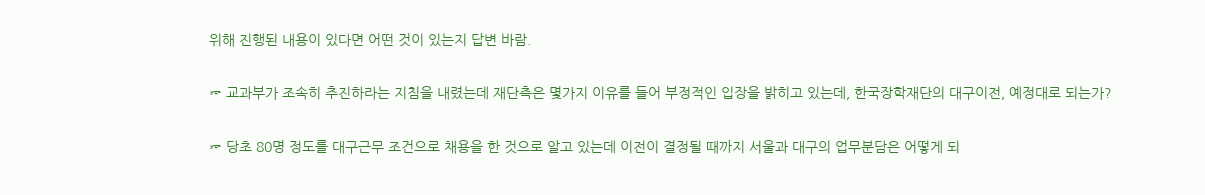위해 진행된 내용이 있다면 어떤 것이 있는지 답변 바람.

☞ 교과부가 조속히 추진하라는 지침을 내렸는데 재단측은 몇가지 이유를 들어 부정적인 입장을 밝히고 있는데, 한국장학재단의 대구이전, 예정대로 되는가?

☞ 당초 80명 정도를 대구근무 조건으로 채용을 한 것으로 알고 있는데 이전이 결정될 때까지 서울과 대구의 업무분담은 어떻게 되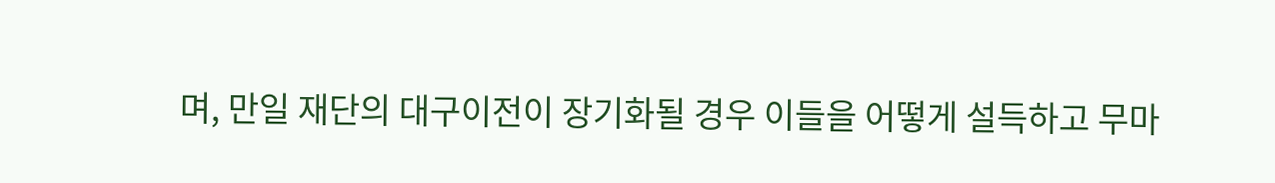며, 만일 재단의 대구이전이 장기화될 경우 이들을 어떻게 설득하고 무마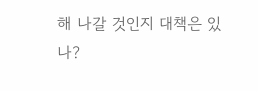해 나갈 것인지 대책은 있나?